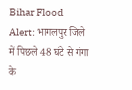Bihar Flood Alert: भागलपुर जिले में पिछले 48 घंटे से गंगा के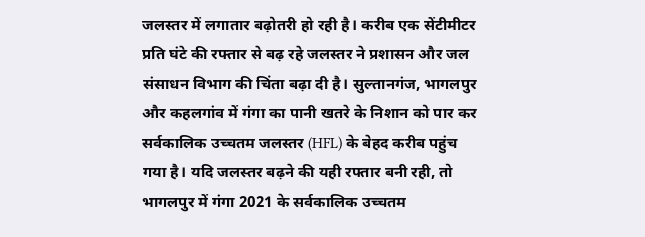जलस्तर में लगातार बढ़ोतरी हो रही है। करीब एक सेंटीमीटर प्रति घंटे की रफ्तार से बढ़ रहे जलस्तर ने प्रशासन और जल संसाधन विभाग की चिंता बढ़ा दी है। सुल्तानगंज, भागलपुर और कहलगांव में गंगा का पानी खतरे के निशान को पार कर सर्वकालिक उच्चतम जलस्तर (HFL) के बेहद करीब पहुंच गया है। यदि जलस्तर बढ़ने की यही रफ्तार बनी रही, तो भागलपुर में गंगा 2021 के सर्वकालिक उच्चतम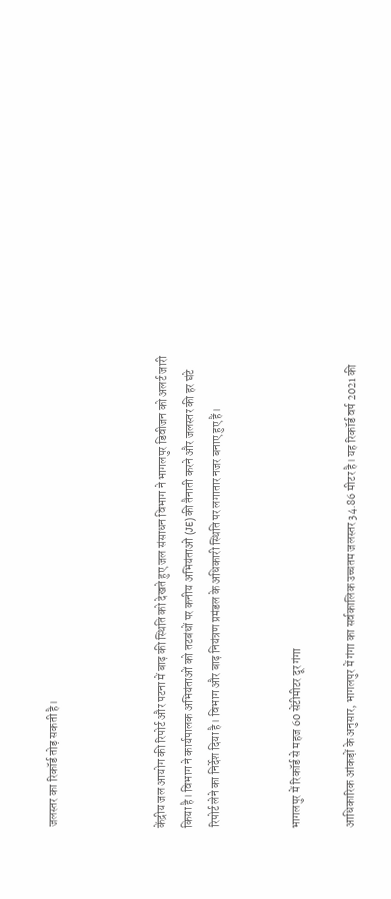जलस्तर का रिकॉर्ड तोड़ सकती है।



केंद्रीय जल आयोग की रिपोर्ट और पटना में बाढ़ की स्थिति को देखते हुए जल संसाधन विभाग ने भागलपुर डिवीजन को अलर्ट जारी किया है। विभाग ने कार्यपालक अभियंताओं को तटबंधों पर कनीय अभियंताओं (JE) की तैनाती करने और जलस्तर की हर घंटे रिपोर्ट लेने का निर्देश दिया है। विभाग और बाढ़ नियंत्रण प्रमंडल के अधिकारी स्थिति पर लगातार नजर बनाए हुए हैं।


भागलपुर में रिकॉर्ड से महज 60 सेंटीमीटर दूर गंगा

आधिकारिक आंकड़ों के अनुसार, भागलपुर में गंगा का सर्वकालिक उच्चतम जलस्तर 34.86 मीटर है। यह रिकॉर्ड वर्ष 2021 की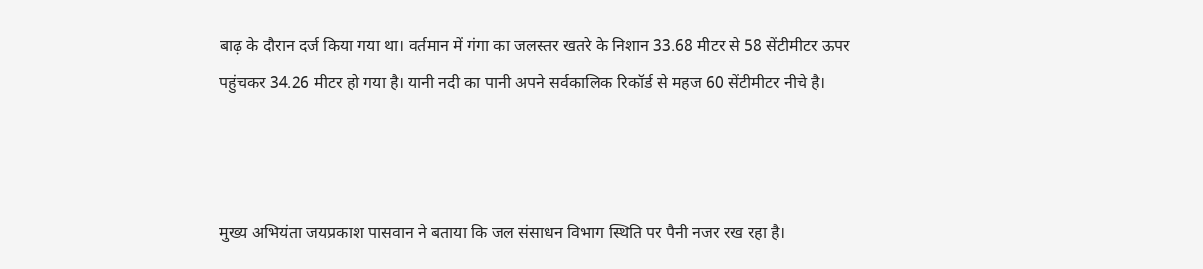बाढ़ के दौरान दर्ज किया गया था। वर्तमान में गंगा का जलस्तर खतरे के निशान 33.68 मीटर से 58 सेंटीमीटर ऊपर पहुंचकर 34.26 मीटर हो गया है। यानी नदी का पानी अपने सर्वकालिक रिकॉर्ड से महज 60 सेंटीमीटर नीचे है।



मुख्य अभियंता जयप्रकाश पासवान ने बताया कि जल संसाधन विभाग स्थिति पर पैनी नजर रख रहा है।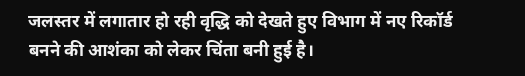जलस्तर में लगातार हो रही वृद्धि को देखते हुए विभाग में नए रिकॉर्ड बनने की आशंका को लेकर चिंता बनी हुई है।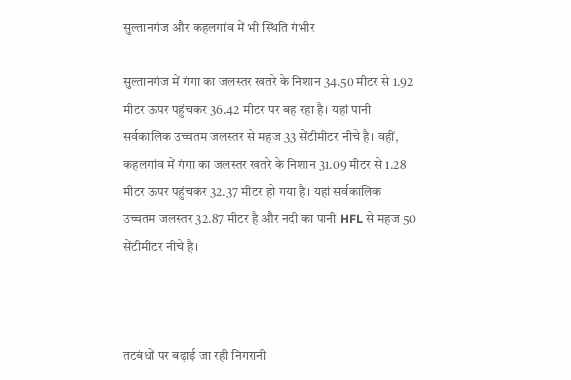सुल्तानगंज और कहलगांव में भी स्थिति गंभीर

सुल्तानगंज में गंगा का जलस्तर खतरे के निशान 34.50 मीटर से 1.92 मीटर ऊपर पहुंचकर 36.42 मीटर पर बह रहा है। यहां पानी सर्वकालिक उच्चतम जलस्तर से महज 33 सेंटीमीटर नीचे है। वहीं, कहलगांव में गंगा का जलस्तर खतरे के निशान 31.09 मीटर से 1.28 मीटर ऊपर पहुंचकर 32.37 मीटर हो गया है। यहां सर्वकालिक उच्चतम जलस्तर 32.87 मीटर है और नदी का पानी HFL से महज 50 सेंटीमीटर नीचे है।



तटबंधों पर बढ़ाई जा रही निगरानी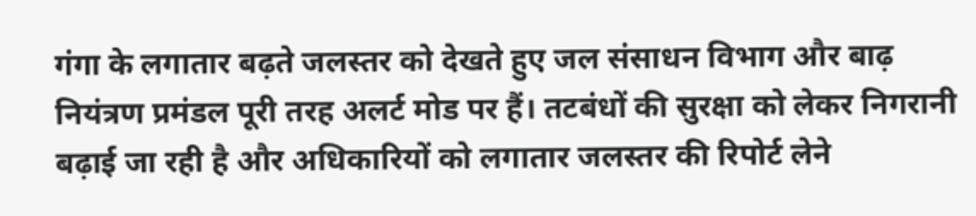गंगा के लगातार बढ़ते जलस्तर को देखते हुए जल संसाधन विभाग और बाढ़ नियंत्रण प्रमंडल पूरी तरह अलर्ट मोड पर हैं। तटबंधों की सुरक्षा को लेकर निगरानी बढ़ाई जा रही है और अधिकारियों को लगातार जलस्तर की रिपोर्ट लेने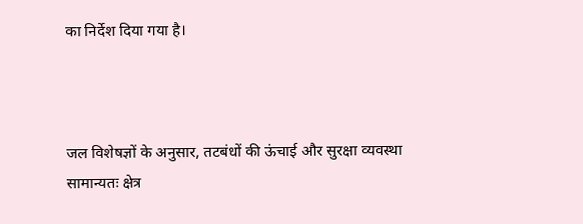का निर्देश दिया गया है।



जल विशेषज्ञों के अनुसार, तटबंधों की ऊंचाई और सुरक्षा व्यवस्था सामान्यतः क्षेत्र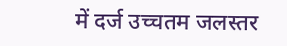में दर्ज उच्चतम जलस्तर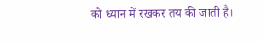को ध्यान में रखकर तय की जाती है।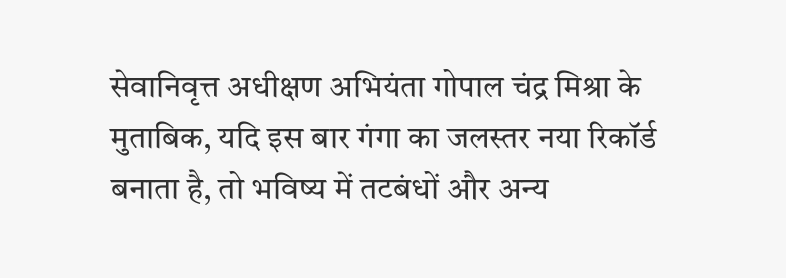सेवानिवृत्त अधीक्षण अभियंता गोपाल चंद्र मिश्रा के मुताबिक, यदि इस बार गंगा का जलस्तर नया रिकॉर्ड बनाता है, तो भविष्य में तटबंधों और अन्य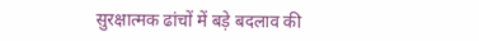सुरक्षात्मक ढांचों में बड़े बदलाव की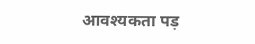आवश्यकता पड़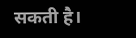सकती है।